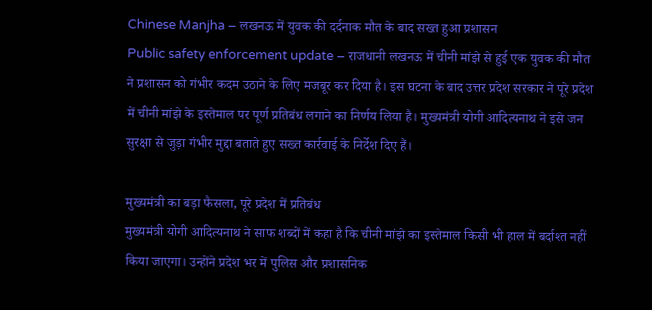Chinese Manjha – लखनऊ में युवक की दर्दनाक मौत के बाद सख्त हुआ प्रशासन
Public safety enforcement update – राजधानी लखनऊ में चीनी मांझे से हुई एक युवक की मौत ने प्रशासन को गंभीर कदम उठाने के लिए मजबूर कर दिया है। इस घटना के बाद उत्तर प्रदेश सरकार ने पूरे प्रदेश में चीनी मांझे के इस्तेमाल पर पूर्ण प्रतिबंध लगाने का निर्णय लिया है। मुख्यमंत्री योगी आदित्यनाथ ने इसे जन सुरक्षा से जुड़ा गंभीर मुद्दा बताते हुए सख्त कार्रवाई के निर्देश दिए हैं।

मुख्यमंत्री का बड़ा फैसला, पूरे प्रदेश में प्रतिबंध
मुख्यमंत्री योगी आदित्यनाथ ने साफ शब्दों में कहा है कि चीनी मांझे का इस्तेमाल किसी भी हाल में बर्दाश्त नहीं किया जाएगा। उन्होंने प्रदेश भर में पुलिस और प्रशासनिक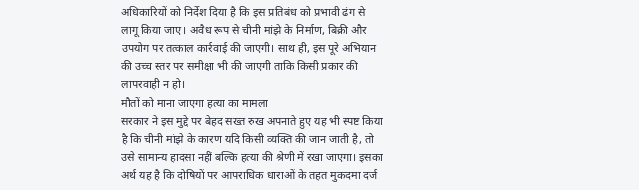अधिकारियों को निर्देश दिया है कि इस प्रतिबंध को प्रभावी ढंग से लागू किया जाए। अवैध रूप से चीनी मांझे के निर्माण, बिक्री और उपयोग पर तत्काल कार्रवाई की जाएगी। साथ ही, इस पूरे अभियान की उच्च स्तर पर समीक्षा भी की जाएगी ताकि किसी प्रकार की लापरवाही न हो।
मौतों को माना जाएगा हत्या का मामला
सरकार ने इस मुद्दे पर बेहद सख्त रुख अपनाते हुए यह भी स्पष्ट किया है कि चीनी मांझे के कारण यदि किसी व्यक्ति की जान जाती है, तो उसे सामान्य हादसा नहीं बल्कि हत्या की श्रेणी में रखा जाएगा। इसका अर्थ यह है कि दोषियों पर आपराधिक धाराओं के तहत मुकदमा दर्ज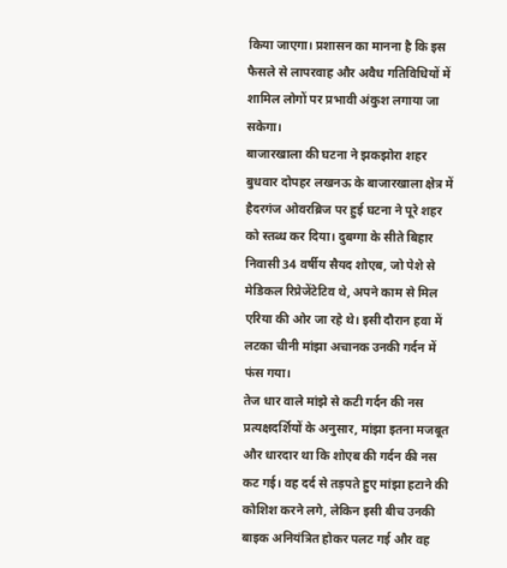किया जाएगा। प्रशासन का मानना है कि इस फैसले से लापरवाह और अवैध गतिविधियों में शामिल लोगों पर प्रभावी अंकुश लगाया जा सकेगा।
बाजारखाला की घटना ने झकझोरा शहर
बुधवार दोपहर लखनऊ के बाजारखाला क्षेत्र में हैदरगंज ओवरब्रिज पर हुई घटना ने पूरे शहर को स्तब्ध कर दिया। दुबग्गा के सीते बिहार निवासी 34 वर्षीय सैयद शोएब, जो पेशे से मेडिकल रिप्रेजेंटेटिव थे, अपने काम से मिल एरिया की ओर जा रहे थे। इसी दौरान हवा में लटका चीनी मांझा अचानक उनकी गर्दन में फंस गया।
तेज धार वाले मांझे से कटी गर्दन की नस
प्रत्यक्षदर्शियों के अनुसार, मांझा इतना मजबूत और धारदार था कि शोएब की गर्दन की नस कट गई। वह दर्द से तड़पते हुए मांझा हटाने की कोशिश करने लगे, लेकिन इसी बीच उनकी बाइक अनियंत्रित होकर पलट गई और वह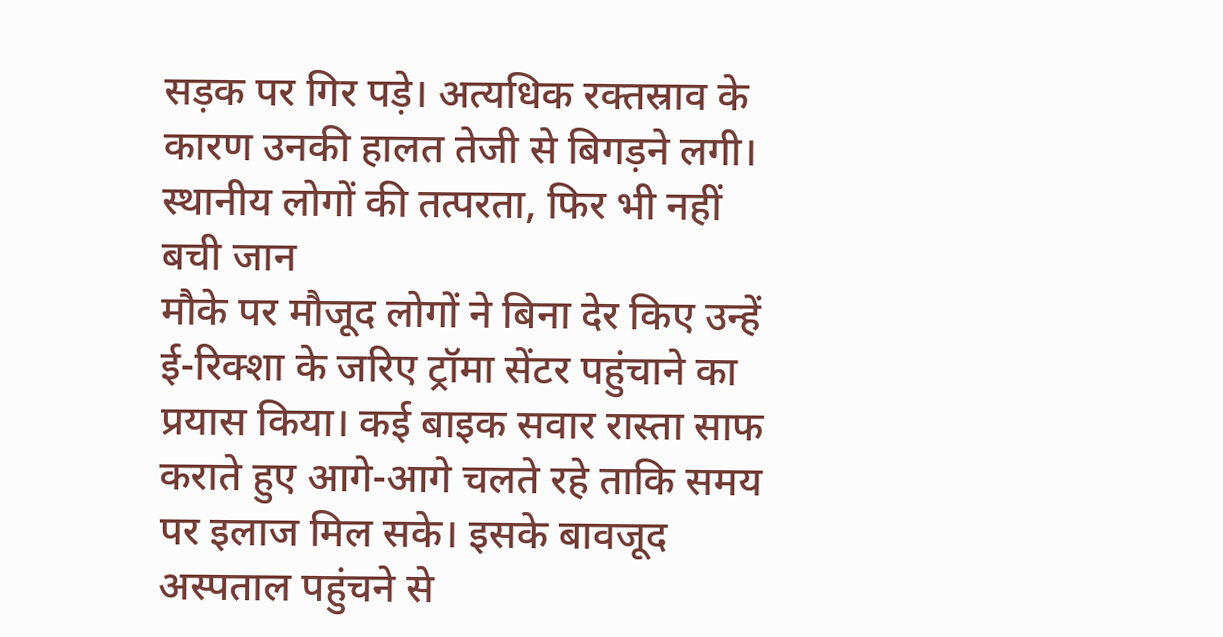सड़क पर गिर पड़े। अत्यधिक रक्तस्राव के कारण उनकी हालत तेजी से बिगड़ने लगी।
स्थानीय लोगों की तत्परता, फिर भी नहीं बची जान
मौके पर मौजूद लोगों ने बिना देर किए उन्हें ई-रिक्शा के जरिए ट्रॉमा सेंटर पहुंचाने का प्रयास किया। कई बाइक सवार रास्ता साफ कराते हुए आगे-आगे चलते रहे ताकि समय पर इलाज मिल सके। इसके बावजूद अस्पताल पहुंचने से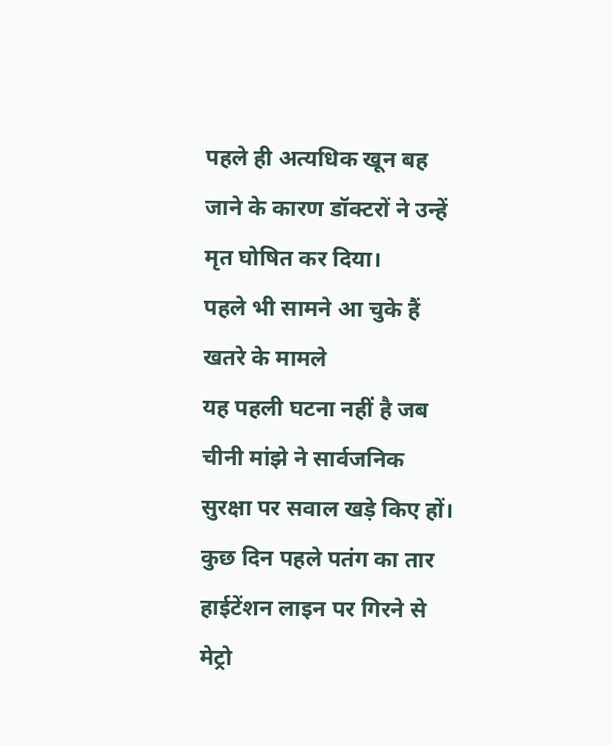पहले ही अत्यधिक खून बह जाने के कारण डॉक्टरों ने उन्हें मृत घोषित कर दिया।
पहले भी सामने आ चुके हैं खतरे के मामले
यह पहली घटना नहीं है जब चीनी मांझे ने सार्वजनिक सुरक्षा पर सवाल खड़े किए हों। कुछ दिन पहले पतंग का तार हाईटेंशन लाइन पर गिरने से मेट्रो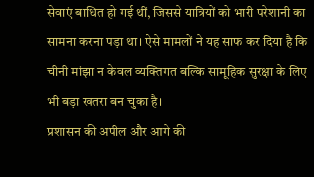सेवाएं बाधित हो गई थीं, जिससे यात्रियों को भारी परेशानी का सामना करना पड़ा था। ऐसे मामलों ने यह साफ कर दिया है कि चीनी मांझा न केवल व्यक्तिगत बल्कि सामूहिक सुरक्षा के लिए भी बड़ा खतरा बन चुका है।
प्रशासन की अपील और आगे की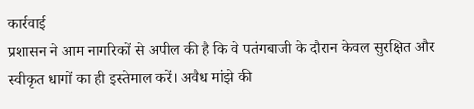कार्रवाई
प्रशासन ने आम नागरिकों से अपील की है कि वे पतंगबाजी के दौरान केवल सुरक्षित और स्वीकृत धागों का ही इस्तेमाल करें। अवैध मांझे की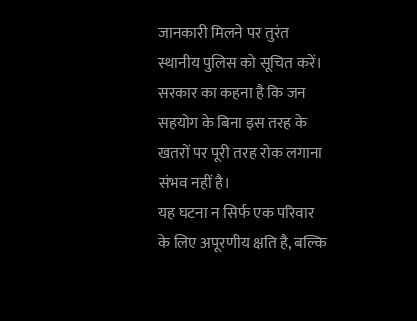जानकारी मिलने पर तुरंत स्थानीय पुलिस को सूचित करें। सरकार का कहना है कि जन सहयोग के बिना इस तरह के खतरों पर पूरी तरह रोक लगाना संभव नहीं है।
यह घटना न सिर्फ एक परिवार के लिए अपूरणीय क्षति है, बल्कि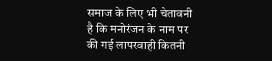समाज के लिए भी चेतावनी है कि मनोरंजन के नाम पर की गई लापरवाही कितनी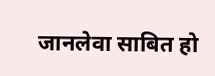जानलेवा साबित हो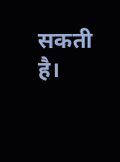सकती है।